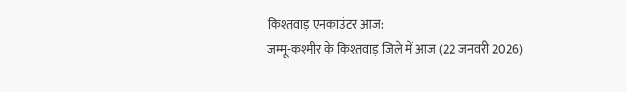किश्तवाड़ एनकाउंटर आज:
जम्मू-कश्मीर के किश्तवाड़ जिले में आज (22 जनवरी 2026)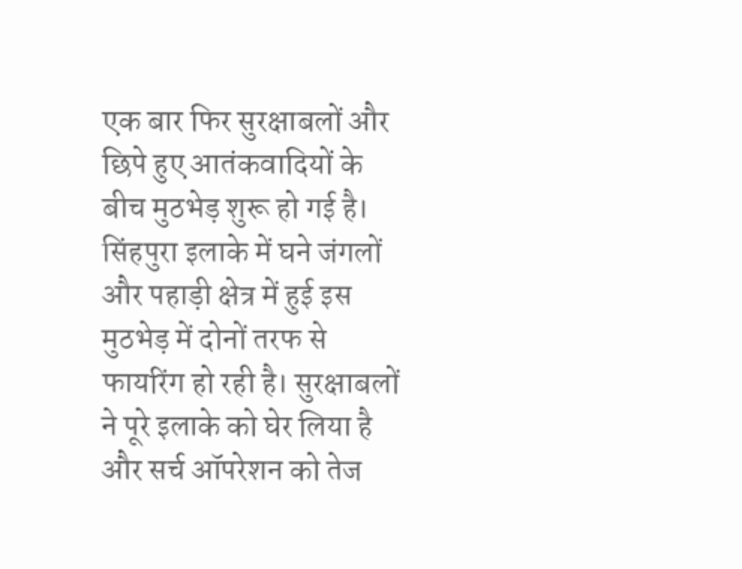एक बार फिर सुरक्षाबलों और छिपे हुए आतंकवादियों के बीच मुठभेड़ शुरू हो गई है। सिंहपुरा इलाके में घने जंगलों और पहाड़ी क्षेत्र में हुई इस मुठभेड़ में दोनों तरफ से फायरिंग हो रही है। सुरक्षाबलों ने पूरे इलाके को घेर लिया है और सर्च ऑपरेशन को तेज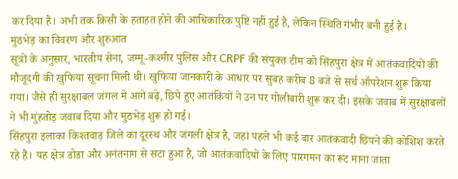कर दिया है। अभी तक किसी के हताहत होने की आधिकारिक पुष्टि नहीं हुई है, लेकिन स्थिति गंभीर बनी हुई है।
मुठभेड़ का विवरण और शुरुआत
सूत्रों के अनुसार, भारतीय सेना, जम्मू-कश्मीर पुलिस और CRPF की संयुक्त टीम को सिंहपुरा क्षेत्र में आतंकवादियों की मौजूदगी की खुफिया सूचना मिली थी। खुफिया जानकारी के आधार पर सुबह करीब 8 बजे से सर्च ऑपरेशन शुरू किया गया। जैसे ही सुरक्षाबल जंगल में आगे बढ़े, छिपे हुए आतंकियों ने उन पर गोलीबारी शुरू कर दी। इसके जवाब में सुरक्षाबलों ने भी मुंहतोड़ जवाब दिया और मुठभेड़ शुरू हो गई।
सिंहपुरा इलाका किश्तवाड़ जिले का दूरस्थ और जंगली क्षेत्र है, जहां पहले भी कई बार आतंकवादी छिपने की कोशिश करते रहे हैं। यह क्षेत्र डोडा और अनंतनाग से सटा हुआ है, जो आतंकवादियों के लिए पारगमन का रूट माना जाता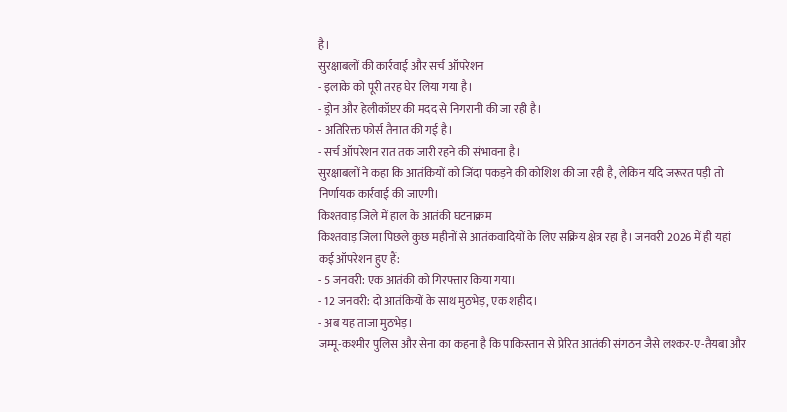है।
सुरक्षाबलों की कार्रवाई और सर्च ऑपरेशन
- इलाके को पूरी तरह घेर लिया गया है।
- ड्रोन और हेलीकॉप्टर की मदद से निगरानी की जा रही है।
- अतिरिक्त फोर्स तैनात की गई है।
- सर्च ऑपरेशन रात तक जारी रहने की संभावना है।
सुरक्षाबलों ने कहा कि आतंकियों को जिंदा पकड़ने की कोशिश की जा रही है, लेकिन यदि जरूरत पड़ी तो निर्णायक कार्रवाई की जाएगी।
किश्तवाड़ जिले में हाल के आतंकी घटनाक्रम
किश्तवाड़ जिला पिछले कुछ महीनों से आतंकवादियों के लिए सक्रिय क्षेत्र रहा है। जनवरी 2026 में ही यहां कई ऑपरेशन हुए हैं:
- 5 जनवरी: एक आतंकी को गिरफ्तार किया गया।
- 12 जनवरी: दो आतंकियों के साथ मुठभेड़, एक शहीद।
- अब यह ताजा मुठभेड़।
जम्मू-कश्मीर पुलिस और सेना का कहना है कि पाकिस्तान से प्रेरित आतंकी संगठन जैसे लश्कर-ए-तैयबा और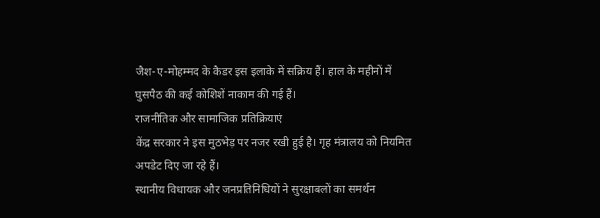जैश-ए-मोहम्मद के कैडर इस इलाके में सक्रिय हैं। हाल के महीनों में घुसपैठ की कई कोशिशें नाकाम की गई हैं।
राजनीतिक और सामाजिक प्रतिक्रियाएं
केंद्र सरकार ने इस मुठभेड़ पर नजर रखी हुई है। गृह मंत्रालय को नियमित अपडेट दिए जा रहे हैं।
स्थानीय विधायक और जनप्रतिनिधियों ने सुरक्षाबलों का समर्थन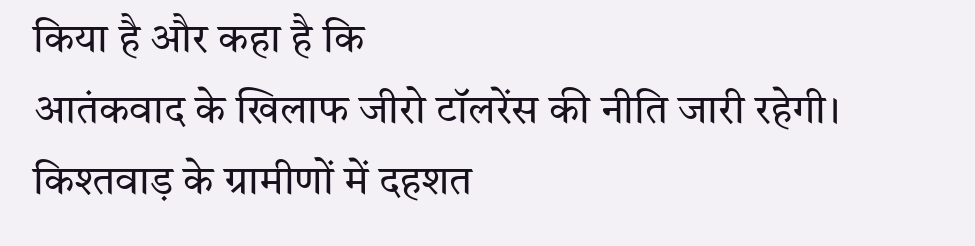किया है और कहा है कि
आतंकवाद के खिलाफ जीरो टॉलरेंस की नीति जारी रहेगी।
किश्तवाड़ के ग्रामीणों में दहशत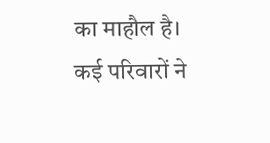का माहौल है।
कई परिवारों ने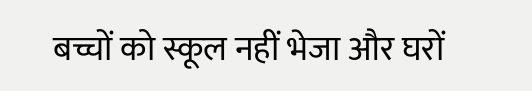बच्चों को स्कूल नहीं भेजा और घरों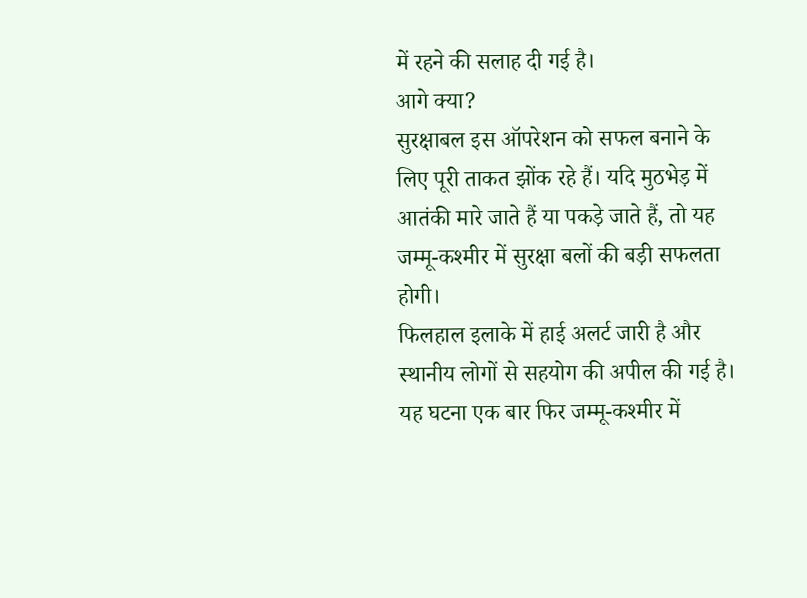में रहने की सलाह दी गई है।
आगे क्या?
सुरक्षाबल इस ऑपरेशन को सफल बनाने के लिए पूरी ताकत झोंक रहे हैं। यदि मुठभेड़ में
आतंकी मारे जाते हैं या पकड़े जाते हैं, तो यह जम्मू-कश्मीर में सुरक्षा बलों की बड़ी सफलता होगी।
फिलहाल इलाके में हाई अलर्ट जारी है और स्थानीय लोगों से सहयोग की अपील की गई है।
यह घटना एक बार फिर जम्मू-कश्मीर में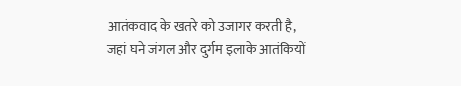आतंकवाद के खतरे को उजागर करती है,
जहां घने जंगल और दुर्गम इलाके आतंकियों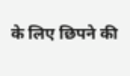के लिए छिपने की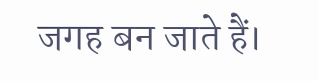जगह बन जाते हैं।